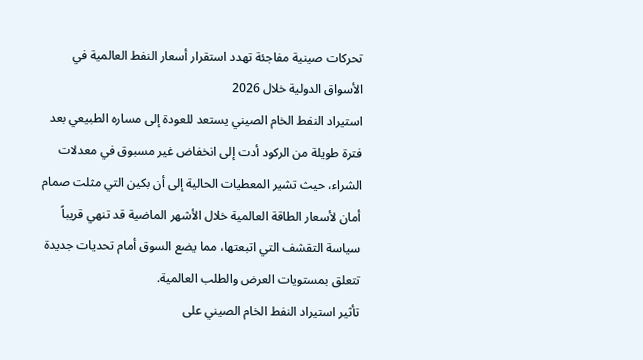تحركات صينية مفاجئة تهدد استقرار أسعار النفط العالمية في الأسواق الدولية خلال 2026
استيراد النفط الخام الصيني يستعد للعودة إلى مساره الطبيعي بعد فترة طويلة من الركود أدت إلى انخفاض غير مسبوق في معدلات الشراء، حيث تشير المعطيات الحالية إلى أن بكين التي مثلت صمام أمان لأسعار الطاقة العالمية خلال الأشهر الماضية قد تنهي قريباً سياسة التقشف التي اتبعتها، مما يضع السوق أمام تحديات جديدة تتعلق بمستويات العرض والطلب العالمية.
تأثير استيراد النفط الخام الصيني على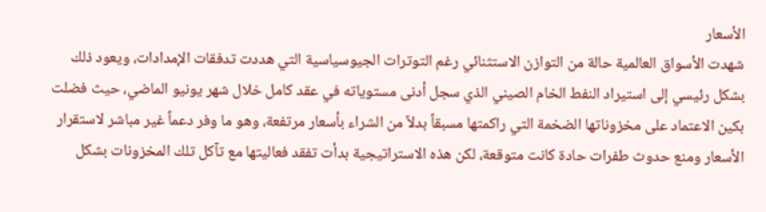الأسعار
شهدت الأسواق العالمية حالة من التوازن الاستثنائي رغم التوترات الجيوسياسية التي هددت تدفقات الإمدادات، ويعود ذلك بشكل رئيسي إلى استيراد النفط الخام الصيني الذي سجل أدنى مستوياته في عقد كامل خلال شهر يونيو الماضي، حيث فضلت بكين الاعتماد على مخزوناتها الضخمة التي راكمتها مسبقاً بدلاً من الشراء بأسعار مرتفعة، وهو ما وفر دعماً غير مباشر لاستقرار الأسعار ومنع حدوث طفرات حادة كانت متوقعة، لكن هذه الاستراتيجية بدأت تفقد فعاليتها مع تآكل تلك المخزونات بشكل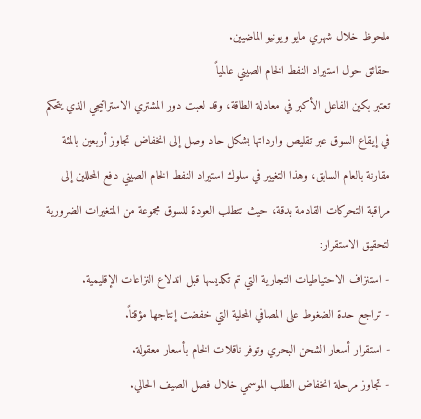ملحوظ خلال شهري مايو ويونيو الماضيين.
حقائق حول استيراد النفط الخام الصيني عالمياً
تعتبر بكين الفاعل الأكبر في معادلة الطاقة، وقد لعبت دور المشتري الاستراتيجي الذي يتحكم في إيقاع السوق عبر تقليص وارداتها بشكل حاد وصل إلى انخفاض تجاوز أربعين بالمئة مقارنة بالعام السابق، وهذا التغيير في سلوك استيراد النفط الخام الصيني دفع المحللين إلى مراقبة التحركات القادمة بدقة، حيث تتطلب العودة للسوق مجموعة من المتغيرات الضرورية لتحقيق الاستقرار:
- استنزاف الاحتياطيات التجارية التي تم تكديسها قبل اندلاع النزاعات الإقليمية.
- تراجع حدة الضغوط على المصافي المحلية التي خفضت إنتاجها مؤقتاً.
- استقرار أسعار الشحن البحري وتوفر ناقلات الخام بأسعار معقولة.
- تجاوز مرحلة انخفاض الطلب الموسمي خلال فصل الصيف الحالي.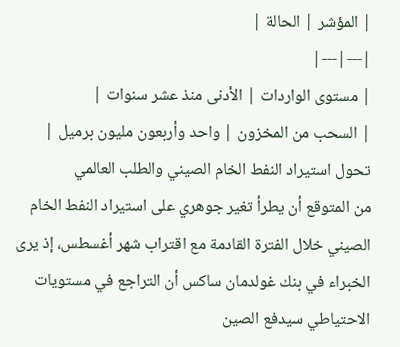| المؤشر | الحالة |
|---|---|
| مستوى الواردات | الأدنى منذ عشر سنوات |
| السحب من المخزون | واحد وأربعون مليون برميل |
تحول استيراد النفط الخام الصيني والطلب العالمي
من المتوقع أن يطرأ تغير جوهري على استيراد النفط الخام الصيني خلال الفترة القادمة مع اقتراب شهر أغسطس، إذ يرى الخبراء في بنك غولدمان ساكس أن التراجع في مستويات الاحتياطي سيدفع الصين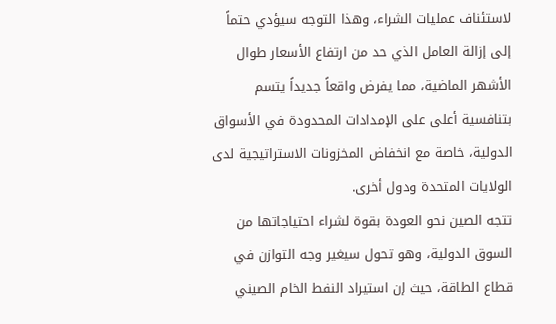لاستئناف عمليات الشراء، وهذا التوجه سيؤدي حتماً إلى إزالة العامل الذي حد من ارتفاع الأسعار طوال الأشهر الماضية، مما يفرض واقعاً جديداً يتسم بتنافسية أعلى على الإمدادات المحدودة في الأسواق الدولية، خاصة مع انخفاض المخزونات الاستراتيجية لدى الولايات المتحدة ودول أخرى.
تتجه الصين نحو العودة بقوة لشراء احتياجاتها من السوق الدولية، وهو تحول سيغير وجه التوازن في قطاع الطاقة، حيث إن استيراد النفط الخام الصيني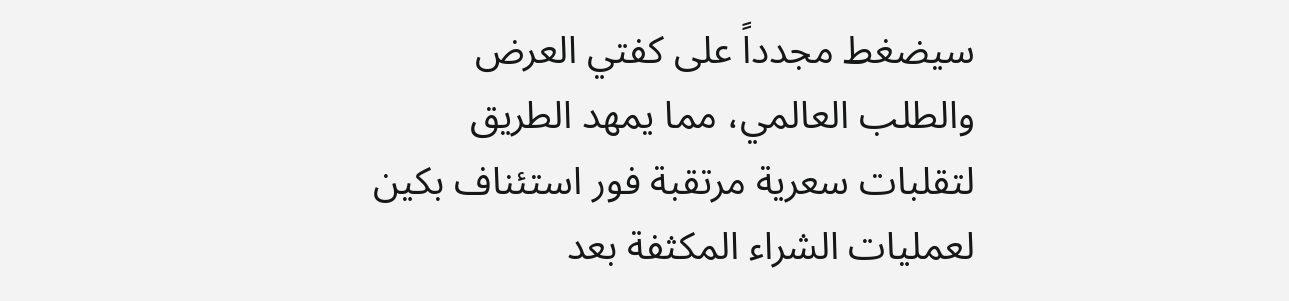سيضغط مجدداً على كفتي العرض والطلب العالمي، مما يمهد الطريق لتقلبات سعرية مرتقبة فور استئناف بكين لعمليات الشراء المكثفة بعد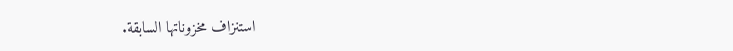استنزاف مخزوناتها السابقة.